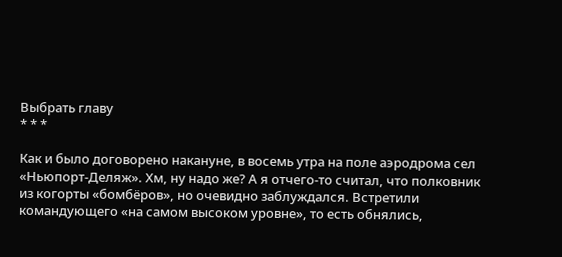Выбрать главу
* * *

Как и было договорено накануне, в восемь утра на поле аэродрома сел «Ньюпорт-Деляж». Хм, ну надо же? А я отчего-то считал, что полковник из когорты «бомбёров», но очевидно заблуждался. Встретили командующего «на самом высоком уровне», то есть обнялись,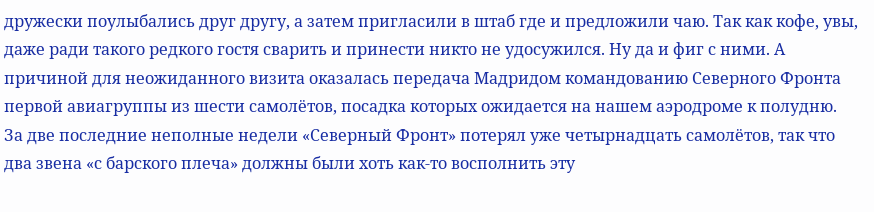дружески поулыбались друг другу, а затем пригласили в штаб где и предложили чаю. Так как кофе, увы, даже ради такого редкого гостя сварить и принести никто не удосужился. Ну да и фиг с ними. А причиной для неожиданного визита оказалась передача Мадридом командованию Северного Фронта первой авиагруппы из шести самолётов, посадка которых ожидается на нашем аэродроме к полудню. За две последние неполные недели «Северный Фронт» потерял уже четырнадцать самолётов, так что два звена «с барского плеча» должны были хоть как-то восполнить эту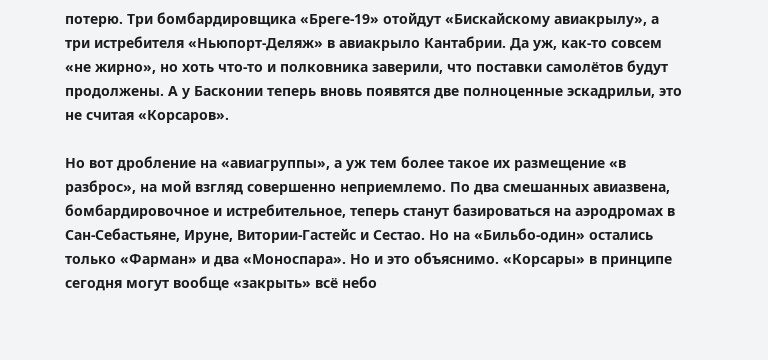потерю. Три бомбардировщика «Бреге-19» отойдут «Бискайскому авиакрылу», а три истребителя «Ньюпорт-Деляж» в авиакрыло Кантабрии. Да уж, как-то совсем «не жирно», но хоть что-то и полковника заверили, что поставки самолётов будут продолжены. А у Басконии теперь вновь появятся две полноценные эскадрильи, это не считая «Корсаров».

Но вот дробление на «авиагруппы», а уж тем более такое их размещение «в разброс», на мой взгляд совершенно неприемлемо. По два смешанных авиазвена, бомбардировочное и истребительное, теперь станут базироваться на аэродромах в Сан-Себастьяне, Ируне, Витории-Гастейс и Сестао. Но на «Бильбо-один» остались только «Фарман» и два «Моноспара». Но и это объяснимо. «Корсары» в принципе сегодня могут вообще «закрыть» всё небо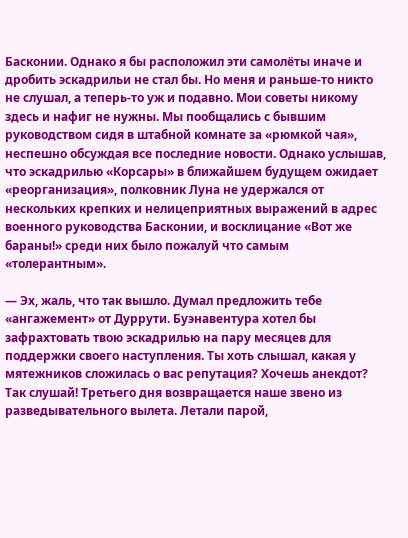Басконии. Однако я бы расположил эти самолёты иначе и дробить эскадрильи не стал бы. Но меня и раньше-то никто не слушал, а теперь-то уж и подавно. Мои советы никому здесь и нафиг не нужны. Мы пообщались с бывшим руководством сидя в штабной комнате за «рюмкой чая», неспешно обсуждая все последние новости. Однако услышав, что эскадрилью «Корсары» в ближайшем будущем ожидает «реорганизация», полковник Луна не удержался от нескольких крепких и нелицеприятных выражений в адрес военного руководства Басконии, и восклицание «Вот же бараны!» среди них было пожалуй что самым «толерантным».

— Эх, жаль, что так вышло. Думал предложить тебе «ангажемент» от Дуррути. Буэнавентура хотел бы зафрахтовать твою эскадрилью на пару месяцев для поддержки своего наступления. Ты хоть слышал, какая у мятежников сложилась о вас репутация? Хочешь анекдот? Так слушай! Третьего дня возвращается наше звено из разведывательного вылета. Летали парой,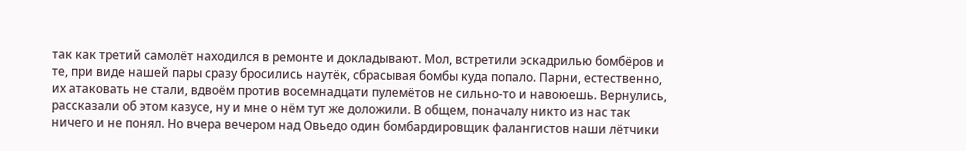так как третий самолёт находился в ремонте и докладывают. Мол, встретили эскадрилью бомбёров и те, при виде нашей пары сразу бросились наутёк, сбрасывая бомбы куда попало. Парни, естественно, их атаковать не стали, вдвоём против восемнадцати пулемётов не сильно-то и навоюешь. Вернулись, рассказали об этом казусе, ну и мне о нём тут же доложили. В общем, поначалу никто из нас так ничего и не понял. Но вчера вечером над Овьедо один бомбардировщик фалангистов наши лётчики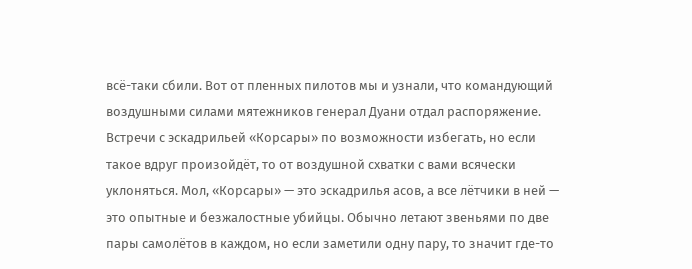всё-таки сбили. Вот от пленных пилотов мы и узнали, что командующий воздушными силами мятежников генерал Дуани отдал распоряжение. Встречи с эскадрильей «Корсары» по возможности избегать, но если такое вдруг произойдёт, то от воздушной схватки с вами всячески уклоняться. Мол, «Корсары» — это эскадрилья асов, а все лётчики в ней — это опытные и безжалостные убийцы. Обычно летают звеньями по две пары самолётов в каждом, но если заметили одну пару, то значит где-то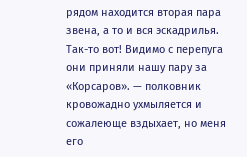рядом находится вторая пара звена, а то и вся эскадрилья. Так-то вот! Видимо с перепуга они приняли нашу пару за «Корсаров». — полковник кровожадно ухмыляется и сожалеюще вздыхает, но меня его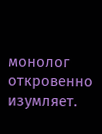монолог откровенно изумляет.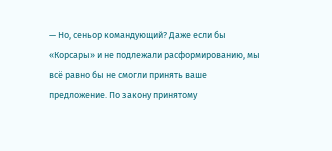— Но, сеньор командующий? Даже если бы «Корсары» и не подлежали расформированию, мы всё равно бы не смогли принять ваше предложение. По закону принятому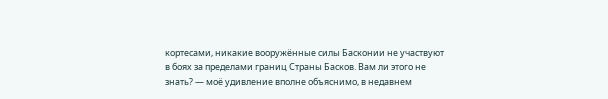кортесами, никакие вооружённые силы Басконии не участвуют в боях за пределами границ Страны Басков. Вам ли этого не знать? — моё удивление вполне объяснимо, в недавнем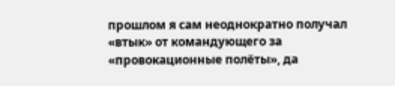прошлом я сам неоднократно получал «втык» от командующего за «провокационные полёты», да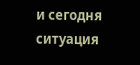и сегодня ситуация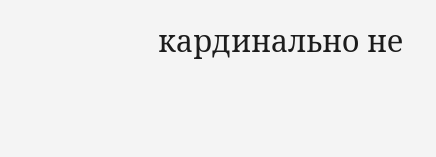кардинально не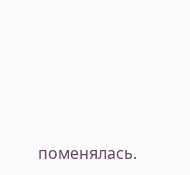поменялась.